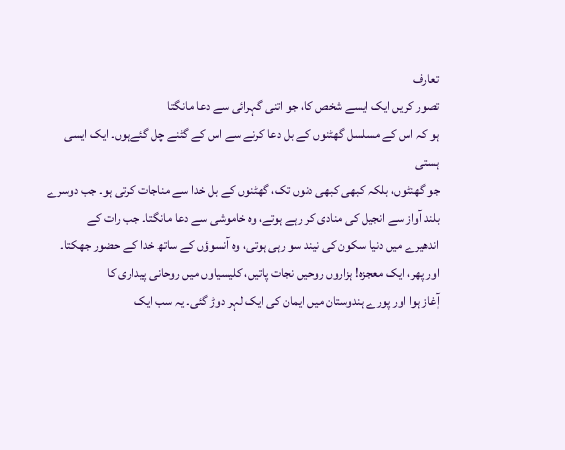تعارف
تصور کریں ایک ایسے شخص کا، جو اتنی گہرائی سے دعا مانگتا
ہو کہ اس کے مسلسل گھٹنوں کے بل دعا کرنے سے اس کے گٹنے چل گئےہوں۔ ایک ایسی ہستی
جو گھنٹوں، بلکہ کبھی کبھی دنوں تک، گھٹنوں کے بل خدا سے مناجات کرتی ہو۔ جب دوسرے
بلند آواز سے انجیل کی منادی کر رہے ہوتے، وہ خاموشی سے دعا مانگتا۔ جب رات کے
اندھیرے میں دنیا سکون کی نیند سو رہی ہوتی، وہ آنسوؤں کے ساتھ خدا کے حضور جھکتا۔
اور پھر، ایک معجزہ! ہزاروں روحیں نجات پاتیں، کلیسیاوں میں روحانی پیداری کا
آٖغاز ہوا اور پورے ہندوستان میں ایمان کی ایک لہر دوڑ گئی۔ یہ سب ایک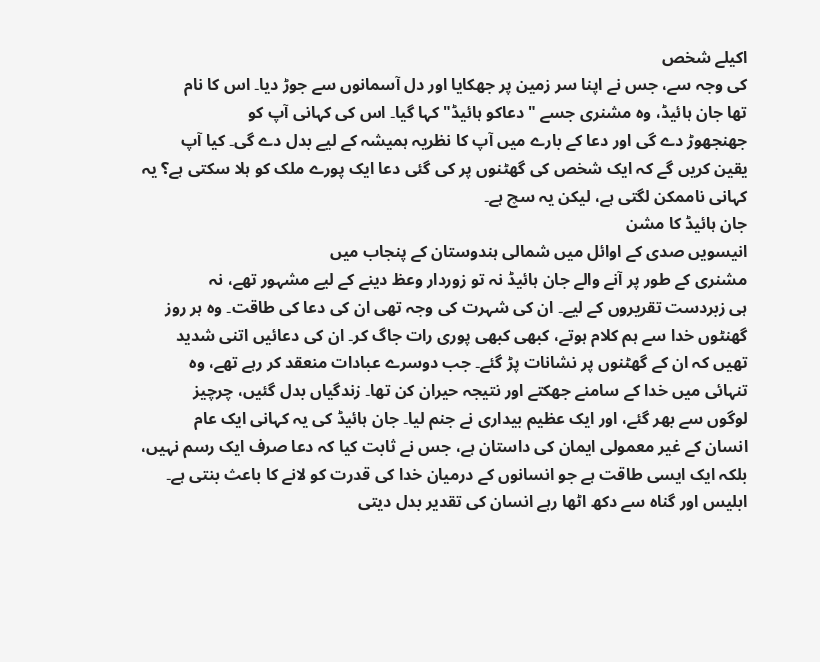اکیلے شخص
کی وجہ سے، جس نے اپنا سر زمین پر جھکایا اور دل آسمانوں سے جوڑ دیا۔ اس کا نام
تھا جان ہائیڈ، وہ مشنری جسے "دعاکو ہائیڈ" کہا گیا۔ اس کی کہانی آپ کو
جھنجھوڑ دے گی اور دعا کے بارے میں آپ کا نظریہ ہمیشہ کے لیے بدل دے گی۔ کیا آپ
یقین کریں گے کہ ایک شخص کی گھٹنوں پر کی گئی دعا ایک پورے ملک کو ہلا سکتی ہے؟ یہ
کہانی ناممکن لگتی ہے، لیکن یہ سچ ہے۔
جان ہائیڈ کا مشن
انیسویں صدی کے اوائل میں شمالی ہندوستان کے پنجاب میں
مشنری کے طور پر آنے والے جان ہائیڈ نہ تو زوردار وعظ دینے کے لیے مشہور تھے، نہ
ہی زبردست تقریروں کے لیے۔ ان کی شہرت کی وجہ تھی ان کی دعا کی طاقت۔ وہ ہر روز
گھنٹوں خدا سے ہم کلام ہوتے، کبھی کبھی پوری رات جاگ کر۔ ان کی دعائیں اتنی شدید
تھیں کہ ان کے گھٹنوں پر نشانات پڑ گئے۔ جب دوسرے عبادات منعقد کر رہے تھے، وہ
تنہائی میں خدا کے سامنے جھکتے اور نتیجہ حیران کن تھا۔ زندگیاں بدل گئیں، چرچیز
لوگوں سے بھر گئے، اور ایک عظیم بیداری نے جنم لیا۔ جان ہائیڈ کی یہ کہانی ایک عام
انسان کے غیر معمولی ایمان کی داستان ہے، جس نے ثابت کیا کہ دعا صرف ایک رسم نہیں،
بلکہ ایک ایسی طاقت ہے جو انسانوں کے درمیان خدا کی قدرت کو لانے کا باعث بنتی ہے۔
ابلیس اور گناہ سے دکھ اٹھا رہے انسان کی تقدیر بدل دیتی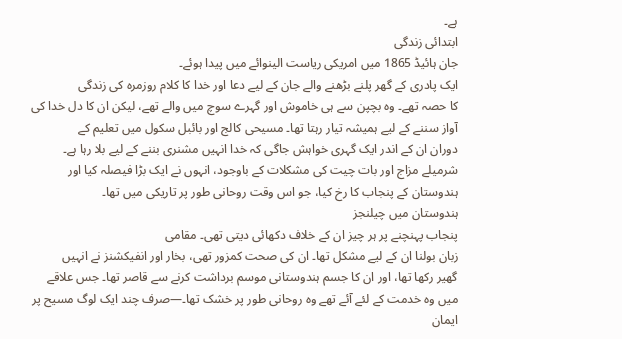ہے۔
ابتدائی زندگی
جان ہائیڈ 1865 میں امریکی ریاست الینوائے میں پیدا ہوئے۔
ایک پادری کے گھر پلنے بڑھنے والے جان کے لیے دعا اور خدا کا کلام روزمرہ کی زندگی
کا حصہ تھے۔ وہ بچپن سے ہی خاموش اور گہرے سوچ میں والے تھے، لیکن ان کا دل خدا کی
آواز سننے کے لیے ہمیشہ تیار رہتا تھا۔ مسیحی کالج اور بائبل سکول میں تعلیم کے
دوران ان کے اندر ایک گہری خواہش جاگی کہ خدا انہیں مشنری بننے کے لیے بلا رہا ہے۔
شرمیلے مزاج اور بات چیت کی مشکلات کے باوجود، انہوں نے ایک بڑا فیصلہ کیا اور
ہندوستان کے پنجاب کا رخ کیا، جو اس وقت روحانی طور پر تاریکی میں تھا۔
ہندوستان میں چیلنجز
پنجاب پہنچنے پر ہر چیز ان کے خلاف دکھائی دیتی تھی۔ مقامی
زبان بولنا ان کے لیے مشکل تھا۔ ان کی صحت کمزور تھی، بخار اور انفیکشنز نے انہیں
گھیر رکھا تھا، اور ان کا جسم ہندوستانی موسم برداشت کرنے سے قاصر تھا۔ جس علاقے
میں وہ خدمت کے لئے آئے تھے وہ روحانی طور پر خشک تھا۔—صرف چند ایک لوگ مسیح پر
ایمان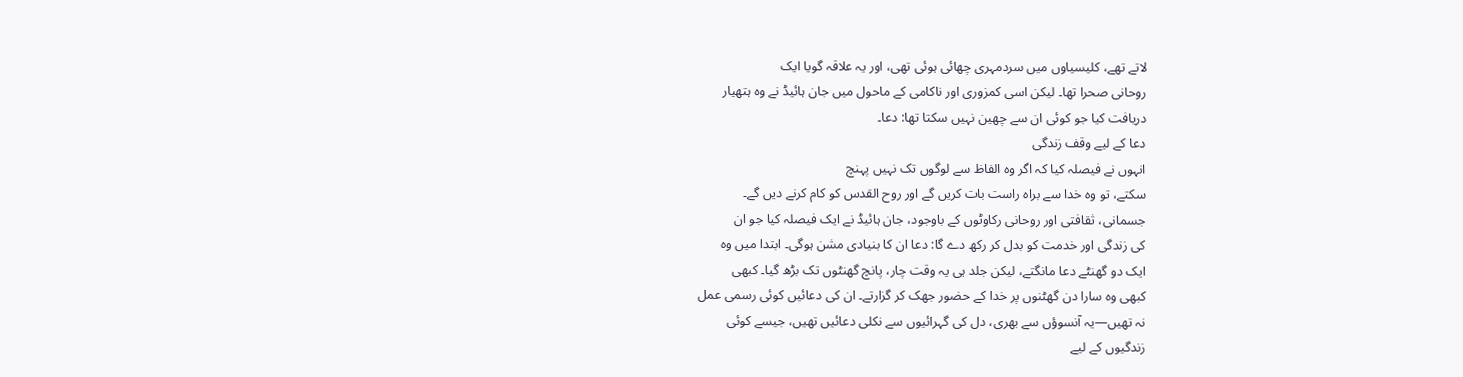لاتے تھے، کلیسیاوں میں سردمہری چھائی ہوئی تھی، اور یہ علاقہ گویا ایک
روحانی صحرا تھا۔ لیکن اسی کمزوری اور ناکامی کے ماحول میں جان ہائیڈ نے وہ ہتھیار
دریافت کیا جو کوئی ان سے چھین نہیں سکتا تھا: دعا۔
دعا کے لیے وقف زندگی
انہوں نے فیصلہ کیا کہ اگر وہ الفاظ سے لوگوں تک نہیں پہنچ
سکتے، تو وہ خدا سے براہ راست بات کریں گے اور روح القدس کو کام کرنے دیں گے۔
جسمانی، ثقافتی اور روحانی رکاوٹوں کے باوجود، جان ہائیڈ نے ایک فیصلہ کیا جو ان
کی زندگی اور خدمت کو بدل کر رکھ دے گا: دعا ان کا بنیادی مشن ہوگی۔ ابتدا میں وہ
ایک دو گھنٹے دعا مانگتے، لیکن جلد ہی یہ وقت چار، پانچ گھنٹوں تک بڑھ گیا۔ کبھی
کبھی وہ سارا دن گھٹنوں پر خدا کے حضور جھک کر گزارتے۔ ان کی دعائیں کوئی رسمی عمل
نہ تھیں—یہ آنسوؤں سے بھری، دل کی گہرائیوں سے نکلی دعائیں تھیں، جیسے کوئی
زندگیوں کے لیے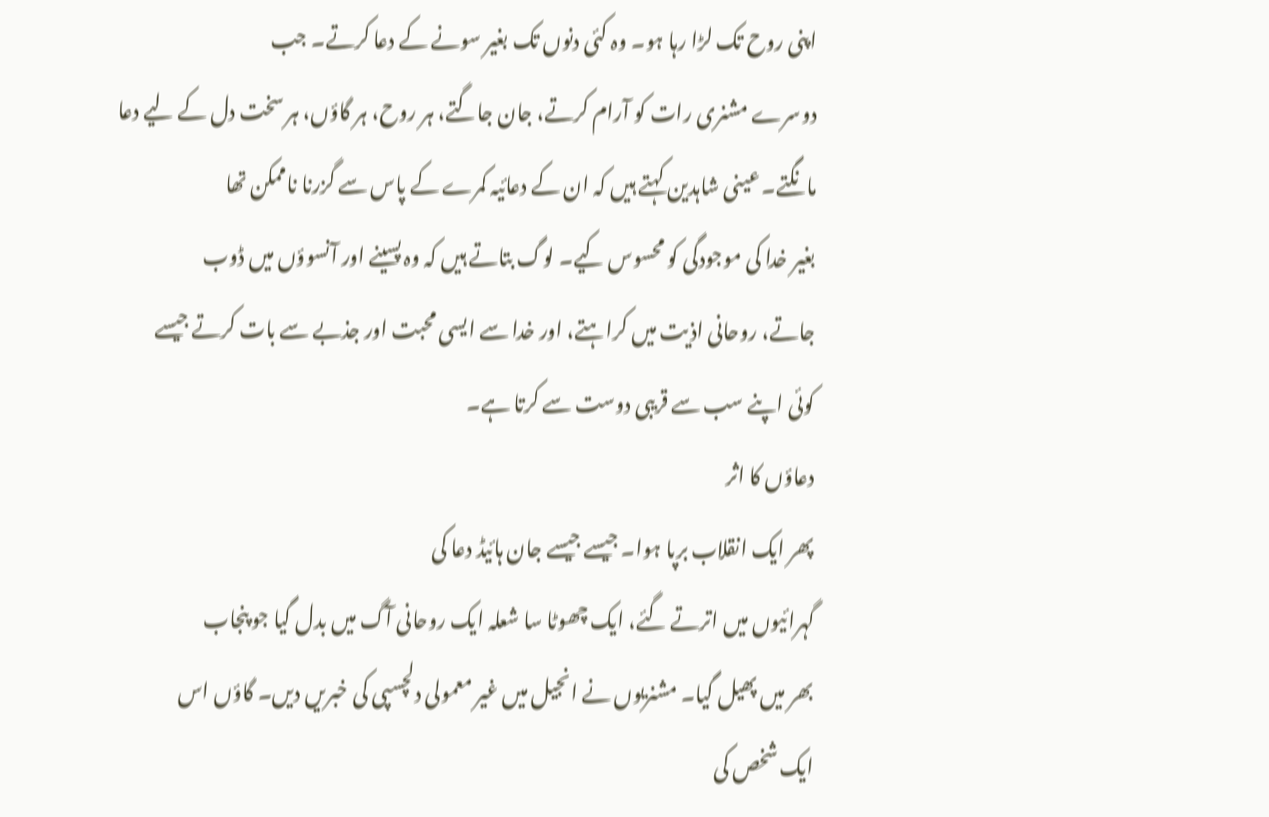اپنی روح تک لڑا رہا ہو۔ وہ کئی دنوں تک بغیر سونے کے دعا کرتے۔ جب
دوسرے مشنری رات کو آرام کرتے، جان جاگتے، ہر روح، ہر گاؤں، ہر سخت دل کے لیے دعا
مانگتے۔ عینی شاہدین کہتے ہیں کہ ان کے دعائیہ کمرے کے پاس سے گزرنا ناممکن تھا
بغیر خدا کی موجودگی کو محسوس کیے۔ لوگ بتاتے ہیں کہ وہ پسینے اور آنسوؤں میں ڈوب
جاتے، روحانی اذیت میں کراہتے، اور خدا سے ایسی محبت اور جذبے سے بات کرتے جیسے
کوئی اپنے سب سے قریبی دوست سے کرتا ہے۔
دعاؤں کا اثر
پھر ایک انقلاب برپا ہوا۔ جیسے جیسے جان ہائیڈ دعا کی
گہرائیوں میں اترتے گئے، ایک چھوٹا سا شعلہ ایک روحانی آگ میں بدل گیا جو پنجاب
بھر میں پھیل گیا۔ مشنریوں نے انجیل میں غیر معمولی دلچسپی کی خبریں دیں۔ گاؤں اس
ایک شخص کی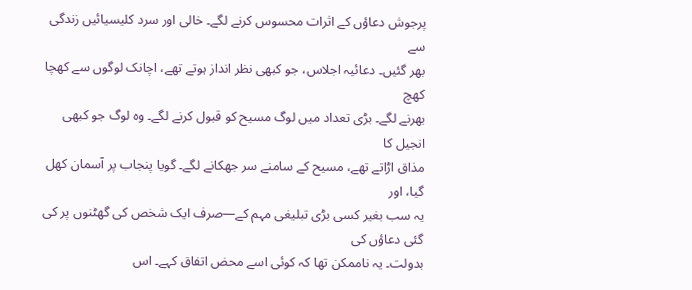پرجوش دعاؤں کے اثرات محسوس کرنے لگے۔ خالی اور سرد کلیسیائیں زندگی سے
بھر گئیں۔ دعائیہ اجلاس، جو کبھی نظر انداز ہوتے تھے، اچانک لوگوں سے کھچا کھچ
بھرنے لگے۔ بڑی تعداد میں لوگ مسیح کو قبول کرنے لگے۔ وہ لوگ جو کبھی انجیل کا
مذاق اڑاتے تھے، مسیح کے سامنے سر جھکانے لگے۔ گویا پنجاب پر آسمان کھل گیا، اور
یہ سب بغیر کسی بڑی تبلیغی مہم کے—صرف ایک شخص کی گھٹنوں پر کی گئی دعاؤں کی
بدولت۔ یہ ناممکن تھا کہ کوئی اسے محض اتفاق کہے۔ اس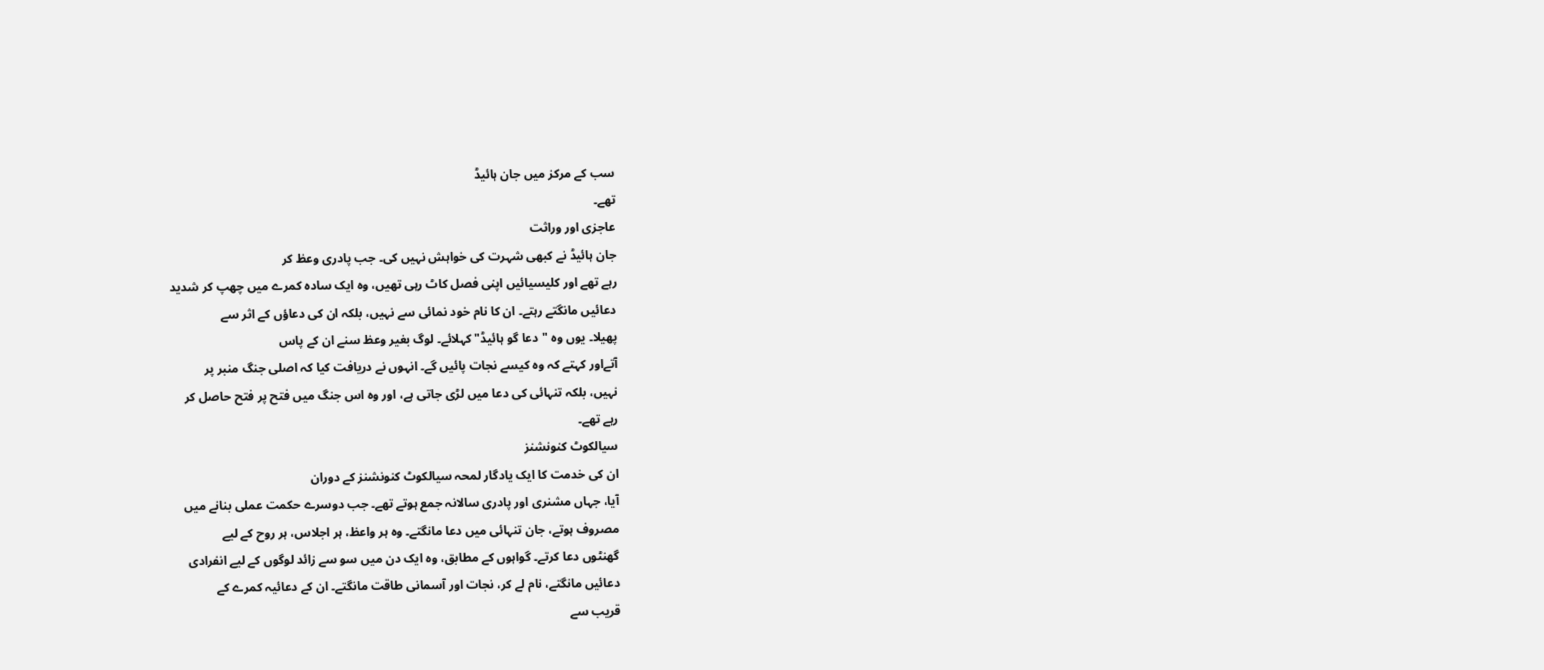سب کے مرکز میں جان ہائیڈ
تھے۔
عاجزی اور وراثت
جان ہائیڈ نے کبھی شہرت کی خواہش نہیں کی۔ جب پادری وعظ کر
رہے تھے اور کلیسیائیں اپنی فصل کاٹ رہی تھیں، وہ ایک سادہ کمرے میں چھپ کر شدید
دعائیں مانگتے رہتے۔ ان کا نام خود نمائی سے نہیں، بلکہ ان کی دعاؤں کے اثر سے
پھیلا۔ یوں وہ "دعا گو ہائیڈ" کہلائے۔ لوگ بغیر وعظ سنے ان کے پاس
آتےاور کہتے کہ وہ کیسے نجات پائیں گے۔ انہوں نے دریافت کیا کہ اصلی جنگ منبر پر
نہیں، بلکہ تنہائی کی دعا میں لڑی جاتی ہے، اور وہ اس جنگ میں فتح پر فتح حاصل کر
رہے تھے۔
سیالکوٹ کنونشنز
ان کی خدمت کا ایک یادگار لمحہ سیالکوٹ کنونشنز کے دوران
آیا، جہاں مشنری اور پادری سالانہ جمع ہوتے تھے۔ جب دوسرے حکمت عملی بنانے میں
مصروف ہوتے، جان تنہائی میں دعا مانگتے۔ وہ ہر واعظ، ہر اجلاس، ہر روح کے لیے
گھنٹوں دعا کرتے۔ گواہوں کے مطابق، وہ ایک دن میں سو سے زائد لوگوں کے لیے انفرادی
دعائیں مانگتے، نام لے کر، نجات اور آسمانی طاقت مانگتے۔ ان کے دعائیہ کمرے کے
قریب سے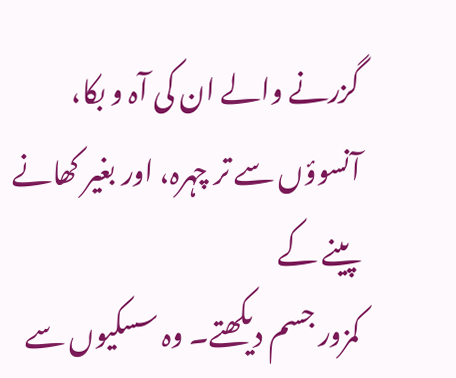گزرنے والے ان کی آہ و بکا، آنسوؤں سے تر چہرہ، اور بغیر کھانے پینے کے
کمزور جسم دیکھتے۔ وہ سسکیوں سے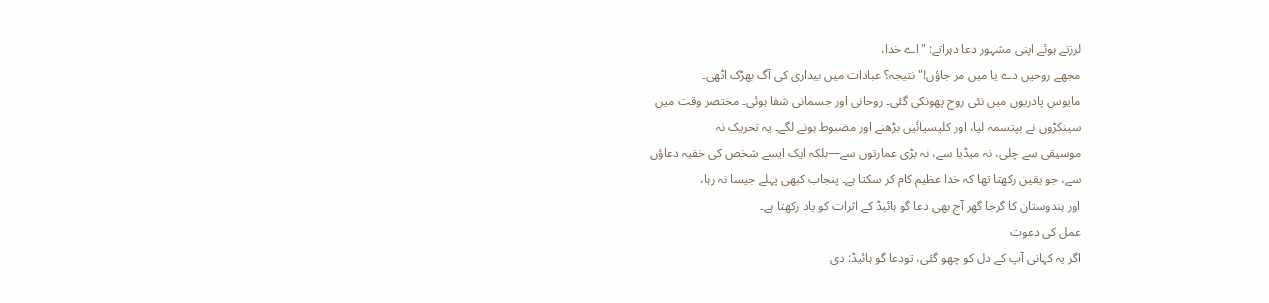لرزتے ہوئے اپنی مشہور دعا دہراتے: "اے خدا،
مجھے روحیں دے یا میں مر جاؤں!" نتیجہ؟ عبادات میں بیداری کی آگ بھڑک اٹھی۔
مایوس پادریوں میں نئی روح پھونکی گئی۔ روحانی اور جسمانی شفا ہوئی۔ مختصر وقت میں
سینکڑوں نے بپتسمہ لیا، اور کلیسیائٰیں بڑھنے اور مضبوط ہونے لگے۔ یہ تحریک نہ
موسیقی سے چلی، نہ میڈیا سے، نہ بڑی عمارتوں سے—بلکہ ایک ایسے شخص کی خفیہ دعاؤں
سے، جو یقین رکھتا تھا کہ خدا عظیم کام کر سکتا ہے۔ پنجاب کبھی پہلے جیسا نہ رہا،
اور ہندوستان کا گرجا گھر آج بھی دعا گو ہائیڈ کے اثرات کو یاد رکھتا ہے۔
عمل کی دعوت
اگر یہ کہانی آپ کے دل کو چھو گئی، تودعا گو ہائیڈ: دی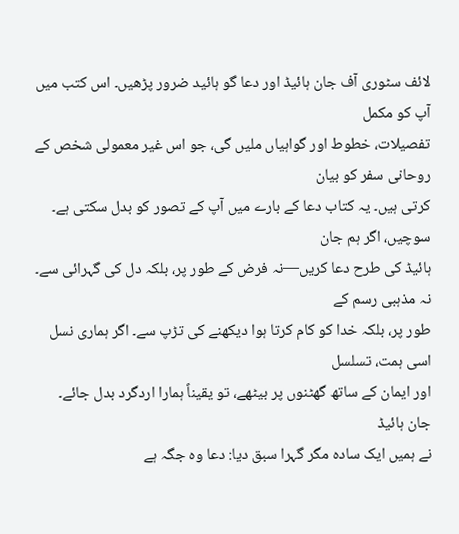لائف سٹوری آف جان ہائیڈ اور دعا گو ہائید ضرور پڑھیں۔ اس کتب میں آپ کو مکمل
تفصیلات، خطوط اور گواہیاں ملیں گی، جو اس غیر معمولی شخص کے روحانی سفر کو بیان
کرتی ہیں۔ یہ کتاب دعا کے بارے میں آپ کے تصور کو بدل سکتی ہے۔ سوچیں، اگر ہم جان
ہائیڈ کی طرح دعا کریں—نہ فرض کے طور پر، بلکہ دل کی گہرائی سے۔ نہ مذہبی رسم کے
طور پر، بلکہ خدا کو کام کرتا ہوا دیکھنے کی تڑپ سے۔ اگر ہماری نسل اسی ہمت، تسلسل
اور ایمان کے ساتھ گھٹنوں پر بیٹھے، تو یقیناً ہمارا اردگرد بدل جائے۔ جان ہائیڈ
نے ہمیں ایک سادہ مگر گہرا سبق دیا: دعا وہ جگہ ہے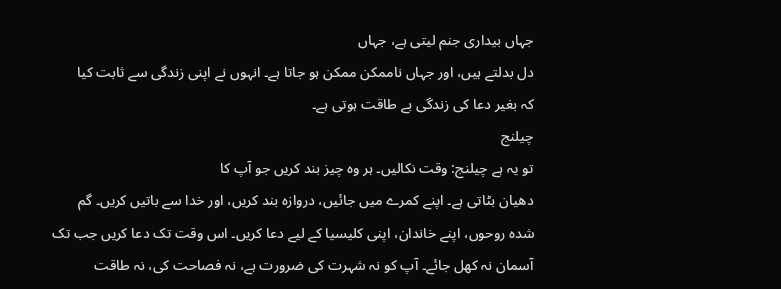جہاں بیداری جنم لیتی ہے، جہاں
دل بدلتے ہیں، اور جہاں ناممکن ممکن ہو جاتا ہے۔ انہوں نے اپنی زندگی سے ثابت کیا
کہ بغیر دعا کی زندگی بے طاقت ہوتی ہے۔
چیلنج
تو یہ ہے چیلنج: وقت نکالیں۔ ہر وہ چیز بند کریں جو آپ کا
دھیان بٹاتی ہے۔ اپنے کمرے میں جائیں، دروازہ بند کریں، اور خدا سے باتیں کریں۔ گم
شدہ روحوں، اپنے خاندان، اپنی کلیسیا کے لیے دعا کریں۔ اس وقت تک دعا کریں جب تک
آسمان نہ کھل جائے۔ آپ کو نہ شہرت کی ضرورت ہے، نہ فصاحت کی، نہ طاقت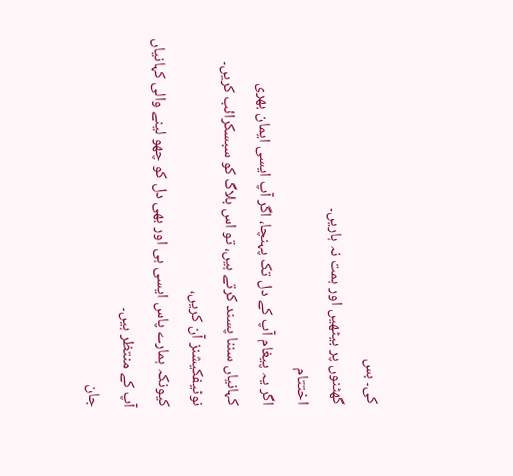کی۔ بس
گھٹنوں پر بیٹھیں اور ہمت نہ ہاریں۔
اختتام
اگر یہ پیغام آپ کے دل تک پہنچا، اگر آپ ایسی ایمان بھری
کہانیاں سننا پسند کرتے ہیں، تو اس بلاگ کو سبسکرائب کریں۔ نوٹیفکیشنز آن کریں،
کیونکہ ہمارے پاس ایسی ہی اور بھی دل کو چھو لینے والی کہانیاں آپ کے منتظر ہیں۔
جان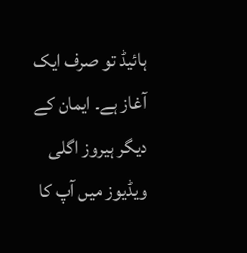ہائیڈ تو صرف ایک آغاز ہے۔ ایمان کے دیگر ہیروز اگلی ویڈیوز میں آپ کا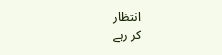انتظار
کر رہے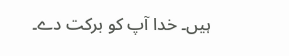ہیں۔ خدا آپ کو برکت دے۔